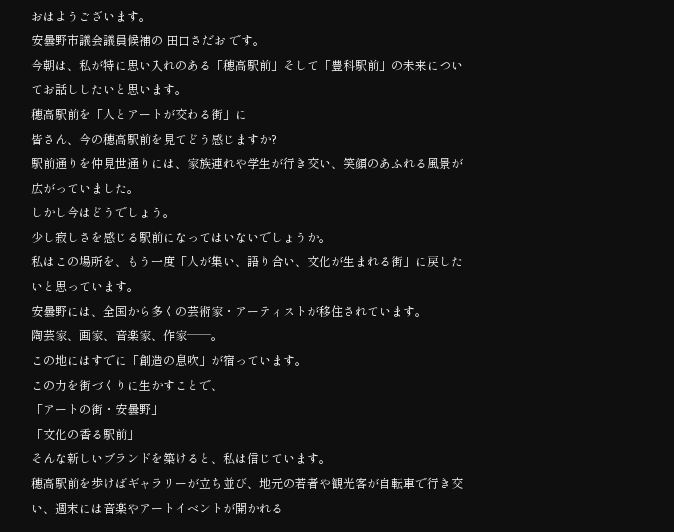おはようございます。
安曇野市議会議員候補の 田口さだお です。
今朝は、私が特に思い入れのある「穂高駅前」そして「豊科駅前」の未来についてお話ししたいと思います。
穂高駅前を「人とアートが交わる街」に
皆さん、今の穂高駅前を見てどう感じますか?
駅前通りを仲見世通りには、家族連れや学生が行き交い、笑顔のあふれる風景が広がっていました。
しかし今はどうでしょう。
少し寂しさを感じる駅前になってはいないでしょうか。
私はこの場所を、もう一度「人が集い、語り合い、文化が生まれる街」に戻したいと思っています。
安曇野には、全国から多くの芸術家・アーティストが移住されています。
陶芸家、画家、音楽家、作家──。
この地にはすでに「創造の息吹」が宿っています。
この力を街づくりに生かすことで、
「アートの街・安曇野」
「文化の香る駅前」
そんな新しいブランドを築けると、私は信じています。
穂高駅前を歩けばギャラリーが立ち並び、地元の若者や観光客が自転車で行き交い、週末には音楽やアートイベントが開かれる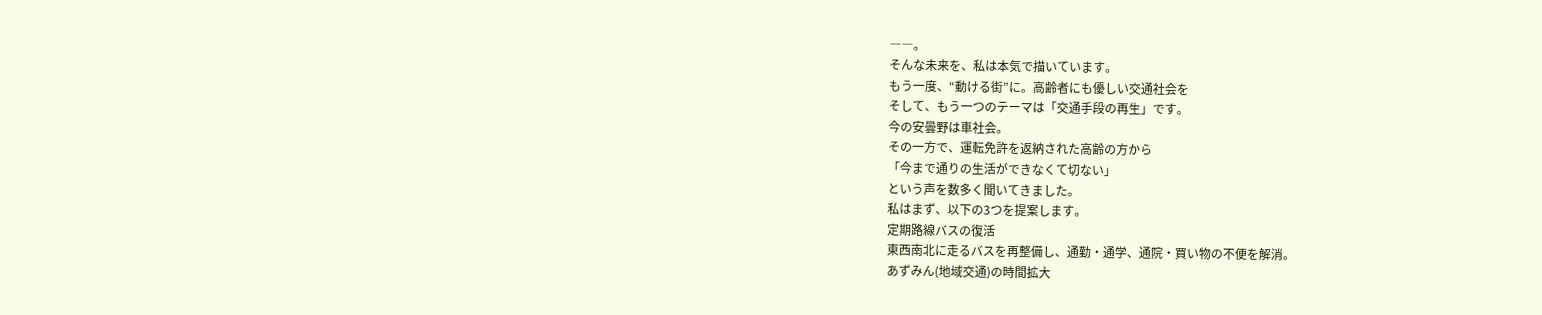――。
そんな未来を、私は本気で描いています。
もう一度、“動ける街”に。高齢者にも優しい交通社会を
そして、もう一つのテーマは「交通手段の再生」です。
今の安曇野は車社会。
その一方で、運転免許を返納された高齢の方から
「今まで通りの生活ができなくて切ない」
という声を数多く聞いてきました。
私はまず、以下の3つを提案します。
定期路線バスの復活
東西南北に走るバスを再整備し、通勤・通学、通院・買い物の不便を解消。
あずみん(地域交通)の時間拡大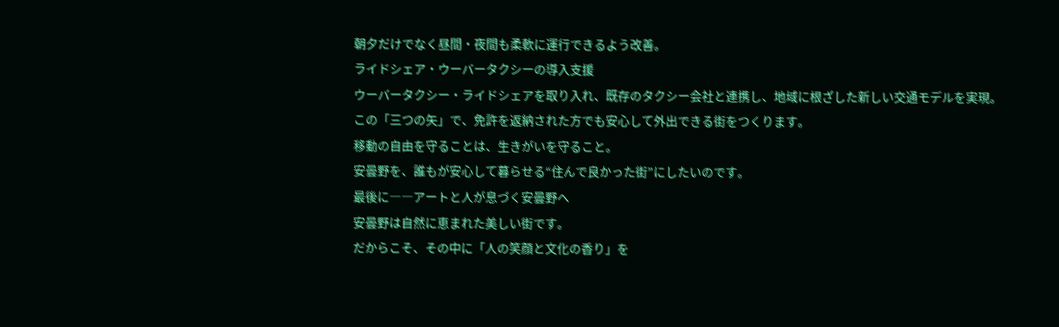朝夕だけでなく昼間・夜間も柔軟に運行できるよう改善。
ライドシェア・ウーバータクシーの導入支援
ウーバータクシー・ライドシェアを取り入れ、既存のタクシー会社と連携し、地域に根ざした新しい交通モデルを実現。
この「三つの矢」で、免許を返納された方でも安心して外出できる街をつくります。
移動の自由を守ることは、生きがいを守ること。
安曇野を、誰もが安心して暮らせる“住んで良かった街”にしたいのです。
最後に――アートと人が息づく安曇野へ
安曇野は自然に恵まれた美しい街です。
だからこそ、その中に「人の笑顔と文化の香り」を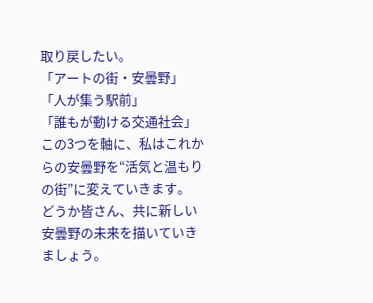取り戻したい。
「アートの街・安曇野」
「人が集う駅前」
「誰もが動ける交通社会」
この3つを軸に、私はこれからの安曇野を“活気と温もりの街”に変えていきます。
どうか皆さん、共に新しい安曇野の未来を描いていきましょう。